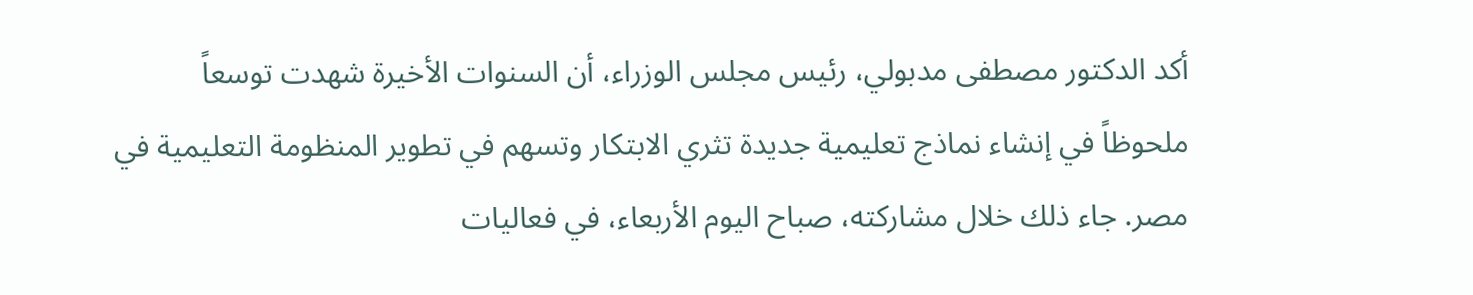أكد الدكتور مصطفى مدبولي، رئيس مجلس الوزراء، أن السنوات الأخيرة شهدت توسعاً ملحوظاً في إنشاء نماذج تعليمية جديدة تثري الابتكار وتسهم في تطوير المنظومة التعليمية في مصر. جاء ذلك خلال مشاركته، صباح اليوم الأربعاء، في فعاليات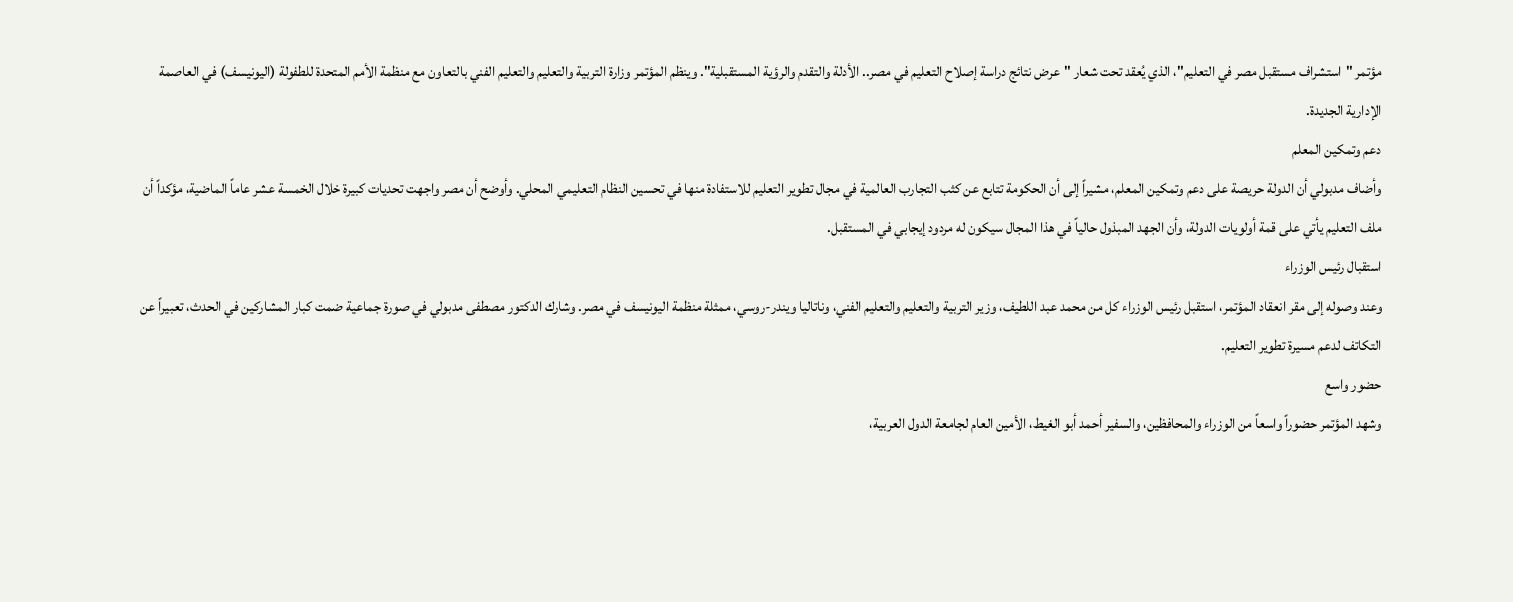مؤتمر "استشراف مستقبل مصر في التعليم"، الذي يُعقد تحت شعار "عرض نتائج دراسة إصلاح التعليم في مصر.. الأدلة والتقدم والرؤية المستقبلية". وينظم المؤتمر وزارة التربية والتعليم والتعليم الفني بالتعاون مع منظمة الأمم المتحدة للطفولة (اليونيسف) في العاصمة الإدارية الجديدة.
دعم وتمكين المعلم
وأضاف مدبولي أن الدولة حريصة على دعم وتمكين المعلم، مشيراً إلى أن الحكومة تتابع عن كثب التجارب العالمية في مجال تطوير التعليم للاستفادة منها في تحسين النظام التعليمي المحلي. وأوضح أن مصر واجهت تحديات كبيرة خلال الخمسة عشر عاماً الماضية، مؤكداً أن ملف التعليم يأتي على قمة أولويات الدولة، وأن الجهد المبذول حالياً في هذا المجال سيكون له مردود إيجابي في المستقبل.
استقبال رئيس الوزراء
وعند وصوله إلى مقر انعقاد المؤتمر، استقبل رئيس الوزراء كل من محمد عبد اللطيف، وزير التربية والتعليم والتعليم الفني، وناتاليا ويندر-روسي، ممثلة منظمة اليونيسف في مصر. وشارك الدكتور مصطفى مدبولي في صورة جماعية ضمت كبار المشاركين في الحدث، تعبيراً عن التكاتف لدعم مسيرة تطوير التعليم.
حضور واسع
وشهد المؤتمر حضوراً واسعاً من الوزراء والمحافظين، والسفير أحمد أبو الغيط، الأمين العام لجامعة الدول العربية،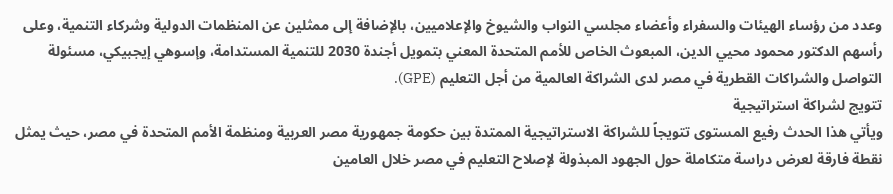وعدد من رؤساء الهيئات والسفراء وأعضاء مجلسي النواب والشيوخ والإعلاميين، بالإضافة إلى ممثلين عن المنظمات الدولية وشركاء التنمية، وعلى رأسهم الدكتور محمود محيي الدين، المبعوث الخاص للأمم المتحدة المعني بتمويل أجندة 2030 للتنمية المستدامة، وإسوهي إيجبيكي، مسئولة التواصل والشراكات القطرية في مصر لدى الشراكة العالمية من أجل التعليم (GPE).
تتويج لشراكة استراتيجية
ويأتي هذا الحدث رفيع المستوى تتويجاً للشراكة الاستراتيجية الممتدة بين حكومة جمهورية مصر العربية ومنظمة الأمم المتحدة في مصر، حيث يمثل نقطة فارقة لعرض دراسة متكاملة حول الجهود المبذولة لإصلاح التعليم في مصر خلال العامين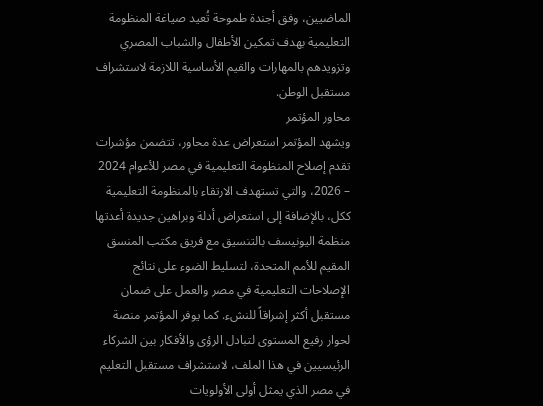الماضيين، وفق أجندة طموحة تُعيد صياغة المنظومة التعليمية بهدف تمكين الأطفال والشباب المصري وتزويدهم بالمهارات والقيم الأساسية اللازمة لاستشراف مستقبل الوطن.
محاور المؤتمر
ويشهد المؤتمر استعراض عدة محاور، تتضمن مؤشرات تقدم إصلاح المنظومة التعليمية في مصر للأعوام 2024 – 2026، والتي تستهدف الارتقاء بالمنظومة التعليمية ككل، بالإضافة إلى استعراض أدلة وبراهين جديدة أعدتها منظمة اليونيسف بالتنسيق مع فريق مكتب المنسق المقيم للأمم المتحدة، لتسليط الضوء على نتائج الإصلاحات التعليمية في مصر والعمل على ضمان مستقبل أكثر إشراقاً للنشء. كما يوفر المؤتمر منصة لحوار رفيع المستوى لتبادل الرؤى والأفكار بين الشركاء الرئيسيين في هذا الملف، لاستشراف مستقبل التعليم في مصر الذي يمثل أولى الأولويات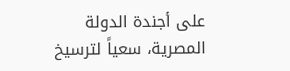على أجندة الدولة المصرية، سعياً لترسيخ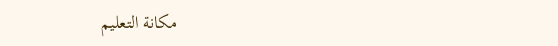مكانة التعليم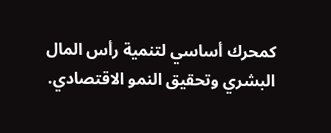كمحرك أساسي لتنمية رأس المال البشري وتحقيق النمو الاقتصادي.